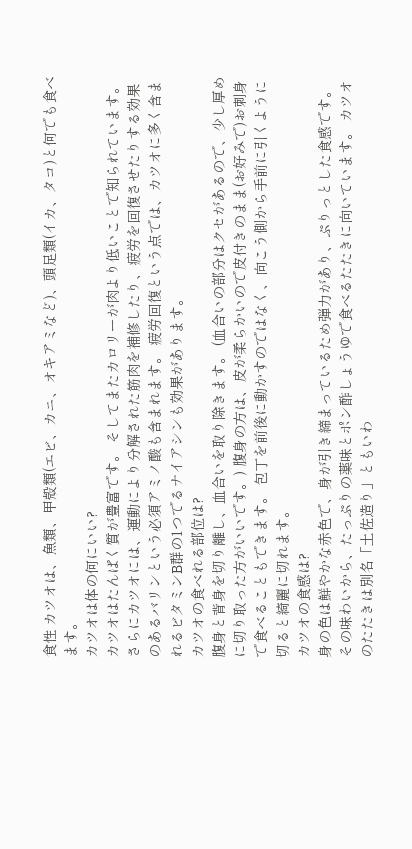食性 カツオは、魚類、甲殻類(エビ、カニ、オキアミなど)、頭足類(イカ、タコ)と何でも食べます。
カツオは体の何にいい?
カツオはたんぱく質が豊富です。 そしてまたカロリーが肉より低いことで知られています。 さらにカツオには、運動により分解された筋肉を補修したり、疲労を回復させたりする効果のあるバリンという必須アミノ酸も含まれます。 疲労回復という点では、カツオに多く含まれるビタミンB群の1つでるナイアシンも効果があります。
カツオの食べれる部位は?
腹身と背身を切り離し、血合いを取り除きます。 (血合いの部分はクセがあるので、少し厚めに切り取った方がいいです。) 腹身の方は、皮が柔らかいので皮付きのまま(お好みで)お刺身で食べることもできます。 包丁を前後に動かすのではなく、向こう側から手前に引くように切ると綺麗に切れます。
カツオの食感は?
身の色は鮮やかな赤色で、身が引き締まっているため弾力があり、ぷりっとした食感です。 その味わいから、たっぷりの薬味とポン酢しょうゆで食べるたたきに向いています。 カツオのたたきは別名「土佐造り」ともいわ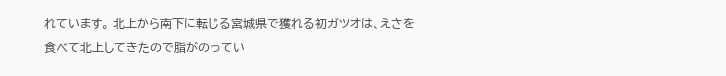れています。 北上から南下に転じる宮城県で獲れる初ガツオは、えさを食べて北上してきたので脂がのってい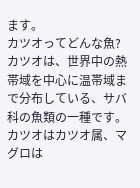ます。
カツオってどんな魚?
カツオは、世界中の熱帯域を中心に温帯域まで分布している、サバ科の魚類の一種です。 カツオはカツオ属、マグロは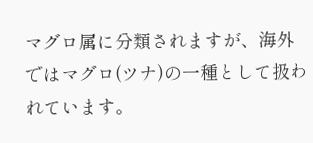マグロ属に分類されますが、海外ではマグロ(ツナ)の一種として扱われています。